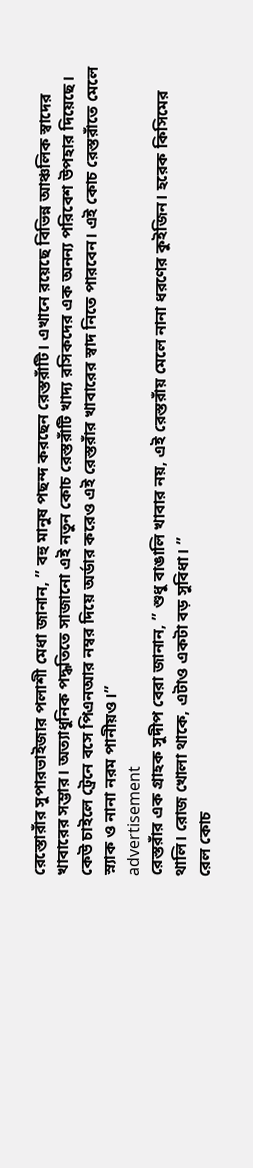রেস্তোরাঁর সুপারভাইজার পলাশী মেধা জানান, ” বহু মানুষ পছন্দ করছেন রেস্তরাঁটি। এখানে রয়েছে বিভিন্ন আঞ্চলিক স্বাদের খাবারের সম্ভার। অত্যাধুনিক পদ্ধতিতে সাজানো এই নতুন কোচ রেস্তরাঁটি খাদ্য রসিকদের এক অনন্য পরিবেশ উপহার দিয়েছে। কেউ চাইলে ট্রেনে বসে পিএনআর নম্বর দিয়ে অর্ডার করেও এই রেস্তরাঁর খাবারের স্বাদ নিতে পারবেন। এই কোচ রেস্তরাঁতে মেলে স্ন্যাক ও নানা নরম পানীয়ও।”
advertisement
রেস্তরাঁর এক গ্রাহক সুদীপ বেরা জানান, ” শুধু বাঙালি খাবার নয়, এই রেস্তরাঁয় মেলে নানা ধরণের কুইজিন। হরেক কিসিমের থালি। রোজ খোলা থাকে, এটাও একটা বড় সুবিধা। ”
রেল কোচ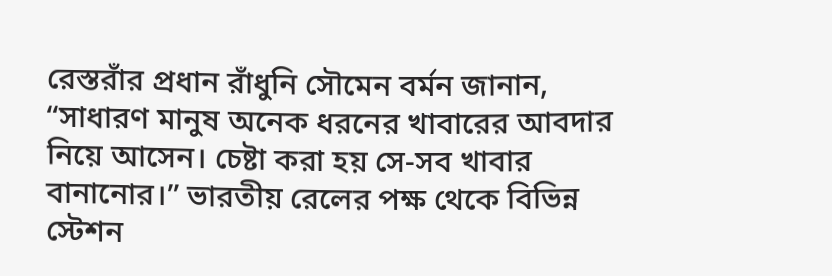রেস্তরাঁর প্রধান রাঁধুনি সৌমেন বর্মন জানান, “সাধারণ মানুষ অনেক ধরনের খাবারের আবদার নিয়ে আসেন। চেষ্টা করা হয় সে-সব খাবার বানানোর।” ভারতীয় রেলের পক্ষ থেকে বিভিন্ন স্টেশন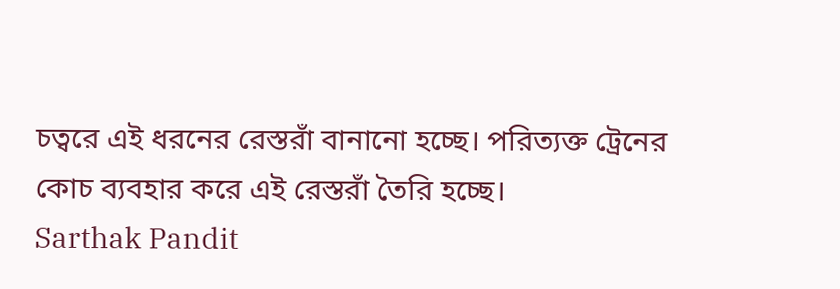চত্বরে এই ধরনের রেস্তরাঁ বানানো হচ্ছে। পরিত্যক্ত ট্রেনের কোচ ব্যবহার করে এই রেস্তরাঁ তৈরি হচ্ছে।
Sarthak Pandit